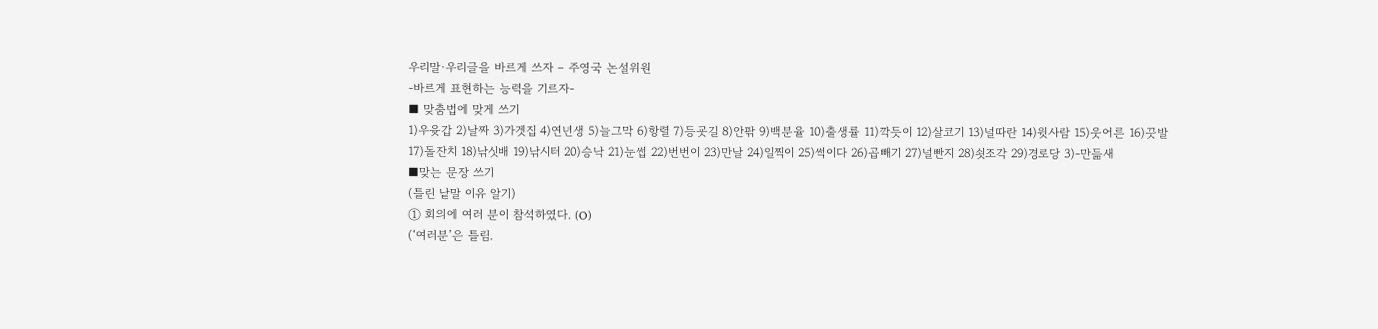우리말·우리글을 바르게 쓰자 – 주영국 논설위원
-바르게 표현하는 능력을 기르자-
■ 맞춤법에 맞게 쓰기
1)우윳갑 2)날짜 3)가겟집 4)연년생 5)늘그막 6)항렬 7)등굣길 8)안팎 9)백분율 10)출생률 11)깍듯이 12)살코기 13)널따란 14)윗사람 15)웃어른 16)끗발 17)돌잔치 18)낚싯배 19)낚시터 20)승낙 21)눈썹 22)번번이 23)만날 24)일찍이 25)썩이다 26)곱빼기 27)널빤지 28)쇳조각 29)경로당 3)-만듦새
■맞는 문장 쓰기
(틀린 낱말 이유 알기)
① 회의에 여러 분이 참석하였다. (O)
(‘여러분’은 틀림.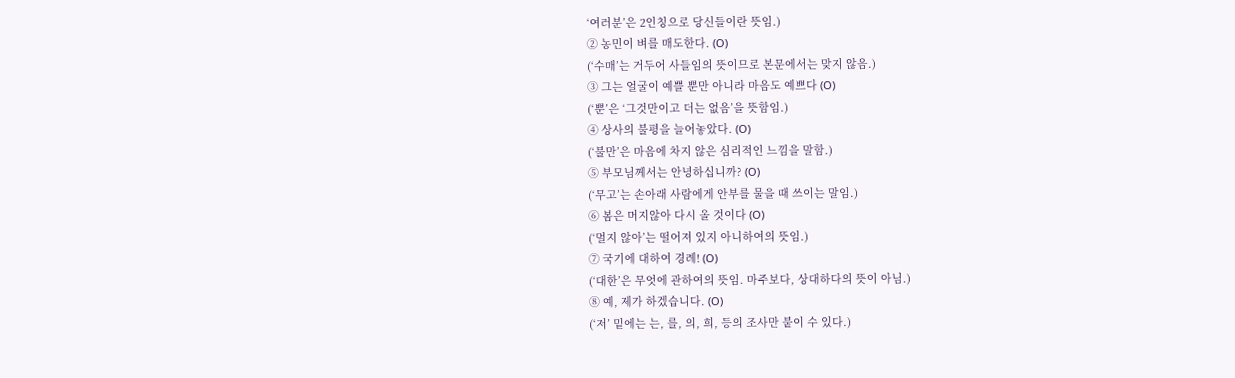‘여러분’은 2인칭으로 당신들이란 뜻임.)
② 농민이 벼를 매도한다. (O)
(‘수매’는 거두어 사들임의 뜻이므로 본문에서는 맞지 않음.)
③ 그는 얼굴이 예쁠 뿐만 아니라 마음도 예쁘다 (O)
(‘뿐’은 ‘그것만이고 더는 없음’을 뜻함임.)
④ 상사의 불평을 늘어놓았다. (O)
(‘불만’은 마음에 차지 않은 심리적인 느낌을 말함.)
⑤ 부모님께서는 안녕하십니까? (O)
(‘무고’는 손아래 사람에게 안부를 물을 때 쓰이는 말임.)
⑥ 봄은 머지않아 다시 올 것이다 (O)
(‘멀지 않아’는 떨어져 있지 아니하여의 뜻임.)
⑦ 국기에 대하여 경례! (O)
(‘대한’은 무엇에 관하여의 뜻임. 마주보다, 상대하다의 뜻이 아님.)
⑧ 예, 제가 하겠습니다. (O)
(‘저’ 밑에는 는, 를, 의, 희, 등의 조사만 붙이 수 있다.)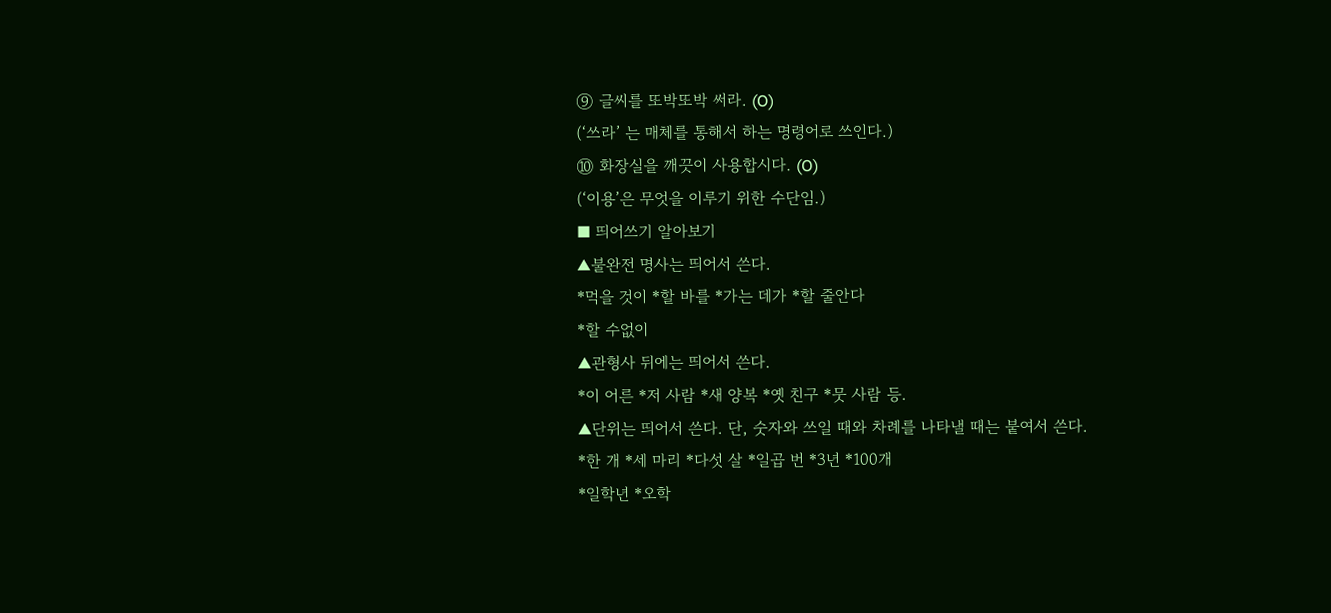⑨ 글씨를 또박또박 써라. (O)
(‘쓰라’ 는 매체를 통해서 하는 명령어로 쓰인다.)
⑩ 화장실을 깨끗이 사용합시다. (O)
(‘이용’은 무엇을 이루기 위한 수단임.)
■ 띄어쓰기 알아보기
▲불완전 명사는 띄어서 쓴다.
*먹을 것이 *할 바를 *가는 데가 *할 줄안다
*할 수없이
▲관형사 뒤에는 띄어서 쓴다.
*이 어른 *저 사람 *새 양복 *옛 친구 *뭇 사람 등.
▲단위는 띄어서 쓴다. 단, 숫자와 쓰일 때와 차례를 나타낼 때는 붙여서 쓴다.
*한 개 *세 마리 *다섯 살 *일곱 번 *3년 *100개
*일학년 *오학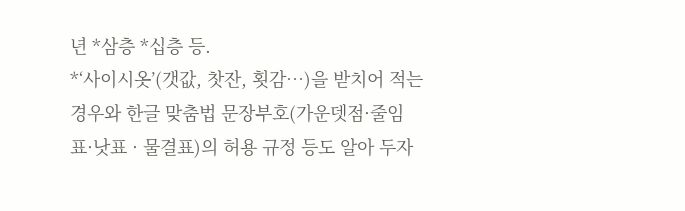년 *삼층 *십층 등.
*‘사이시옷’(갯값, 찻잔, 횟감…)을 받치어 적는 경우와 한글 맞춤법 문장부호(가운뎃점·줄임표·낫표 · 물결표)의 허용 규정 등도 알아 두자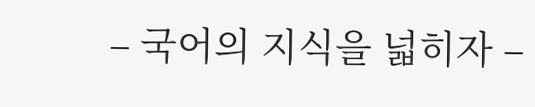– 국어의 지식을 넓히자 –